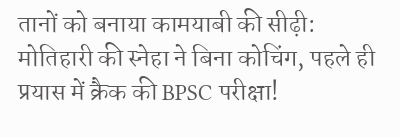तानों को बनाया कामयाबी की सीढ़ी: मोतिहारी की स्नेहा ने बिना कोचिंग, पहले ही प्रयास में क्रैक की BPSC परीक्षा!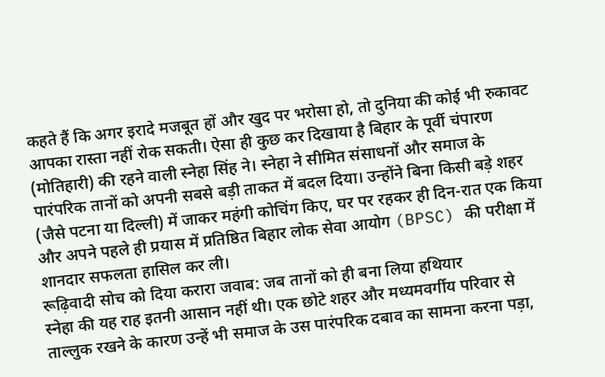कहते हैं कि अगर इरादे मजबूत हों और खुद पर भरोसा हो, तो दुनिया की कोई भी रुकावट आपका रास्ता नहीं रोक सकती। ऐसा ही कुछ कर दिखाया है बिहार के पूर्वी चंपारण (मोतिहारी) की रहने वाली स्नेहा सिंह ने। स्नेहा ने सीमित संसाधनों और समाज के पारंपरिक तानों को अपनी सबसे बड़ी ताकत में बदल दिया। उन्होंने बिना किसी बड़े शहर (जैसे पटना या दिल्ली) में जाकर महंगी कोचिंग किए, घर पर रहकर ही दिन-रात एक किया और अपने पहले ही प्रयास में प्रतिष्ठित बिहार लोक सेवा आयोग (BPSC) की परीक्षा में शानदार सफलता हासिल कर ली।
रूढ़िवादी सोच को दिया करारा जवाब: जब तानों को ही बना लिया हथियार
स्नेहा की यह राह इतनी आसान नहीं थी। एक छोटे शहर और मध्यमवर्गीय परिवार से ताल्लुक रखने के कारण उन्हें भी समाज के उस पारंपरिक दबाव का सामना करना पड़ा,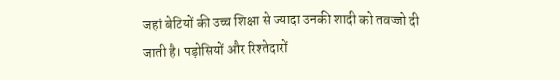जहां बेटियों की उच्च शिक्षा से ज्यादा उनकी शादी को तवज्जो दी जाती है। पड़ोसियों और रिश्तेदारों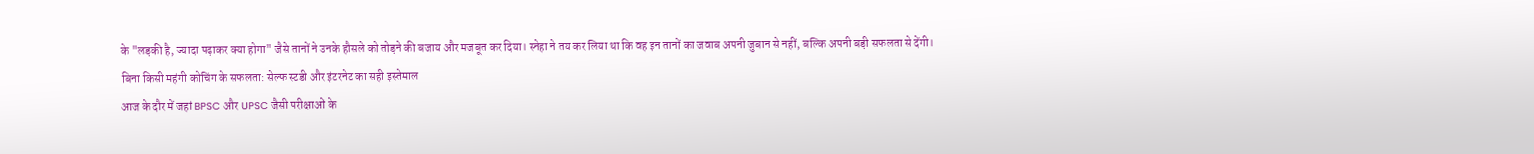के "लड़की है, ज्यादा पढ़ाकर क्या होगा" जैसे तानों ने उनके हौसले को तोड़ने की बजाय और मजबूत कर दिया। स्नेहा ने तय कर लिया था कि वह इन तानों का जवाब अपनी जुबान से नहीं, बल्कि अपनी बड़ी सफलता से देंगी।
बिना किसी महंगी कोचिंग के सफलता: सेल्फ स्टडी और इंटरनेट का सही इस्तेमाल
आज के दौर में जहां BPSC और UPSC जैसी परीक्षाओं के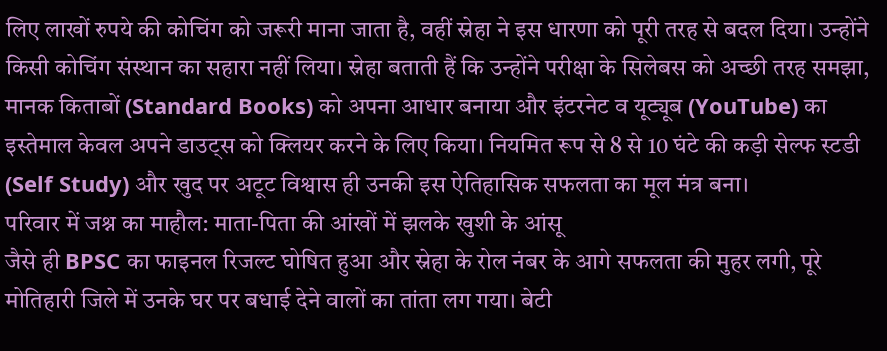लिए लाखों रुपये की कोचिंग को जरूरी माना जाता है, वहीं स्नेहा ने इस धारणा को पूरी तरह से बदल दिया। उन्होंने किसी कोचिंग संस्थान का सहारा नहीं लिया। स्नेहा बताती हैं कि उन्होंने परीक्षा के सिलेबस को अच्छी तरह समझा, मानक किताबों (Standard Books) को अपना आधार बनाया और इंटरनेट व यूट्यूब (YouTube) का इस्तेमाल केवल अपने डाउट्स को क्लियर करने के लिए किया। नियमित रूप से 8 से 10 घंटे की कड़ी सेल्फ स्टडी (Self Study) और खुद पर अटूट विश्वास ही उनकी इस ऐतिहासिक सफलता का मूल मंत्र बना।
परिवार में जश्न का माहौल: माता-पिता की आंखों में झलके खुशी के आंसू
जैसे ही BPSC का फाइनल रिजल्ट घोषित हुआ और स्नेहा के रोल नंबर के आगे सफलता की मुहर लगी, पूरे मोतिहारी जिले में उनके घर पर बधाई देने वालों का तांता लग गया। बेटी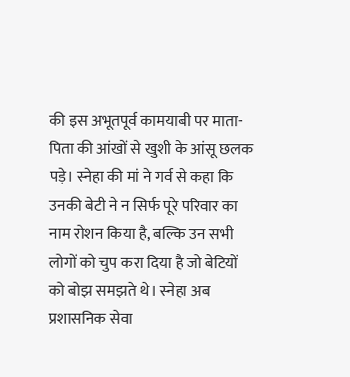की इस अभूतपूर्व कामयाबी पर माता-पिता की आंखों से खुशी के आंसू छलक पड़े। स्नेहा की मां ने गर्व से कहा कि उनकी बेटी ने न सिर्फ पूरे परिवार का नाम रोशन किया है, बल्कि उन सभी लोगों को चुप करा दिया है जो बेटियों को बोझ समझते थे। स्नेहा अब प्रशासनिक सेवा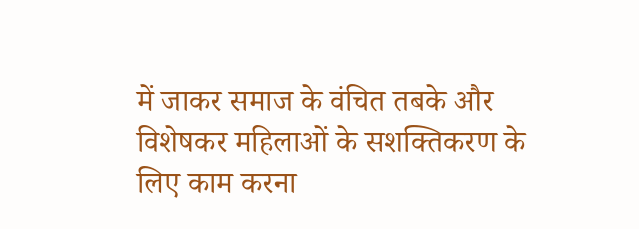में जाकर समाज के वंचित तबके और विशेषकर महिलाओं के सशक्तिकरण के लिए काम करना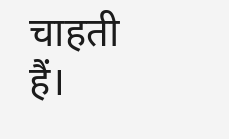चाहती हैं।